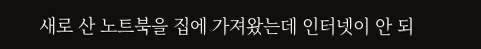새로 산 노트북을 집에 가져왔는데 인터넷이 안 되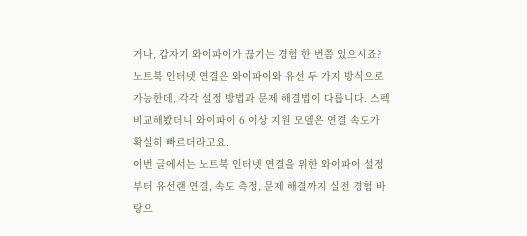거나, 갑자기 와이파이가 끊기는 경험 한 번쯤 있으시죠? 노트북 인터넷 연결은 와이파이와 유선 두 가지 방식으로 가능한데, 각각 설정 방법과 문제 해결법이 다릅니다. 스펙 비교해봤더니 와이파이 6 이상 지원 모델은 연결 속도가 확실히 빠르더라고요.
이번 글에서는 노트북 인터넷 연결을 위한 와이파이 설정부터 유선랜 연결, 속도 측정, 문제 해결까지 실전 경험 바탕으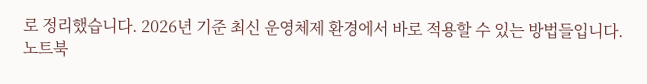로 정리했습니다. 2026년 기준 최신 운영체제 환경에서 바로 적용할 수 있는 방법들입니다.
노트북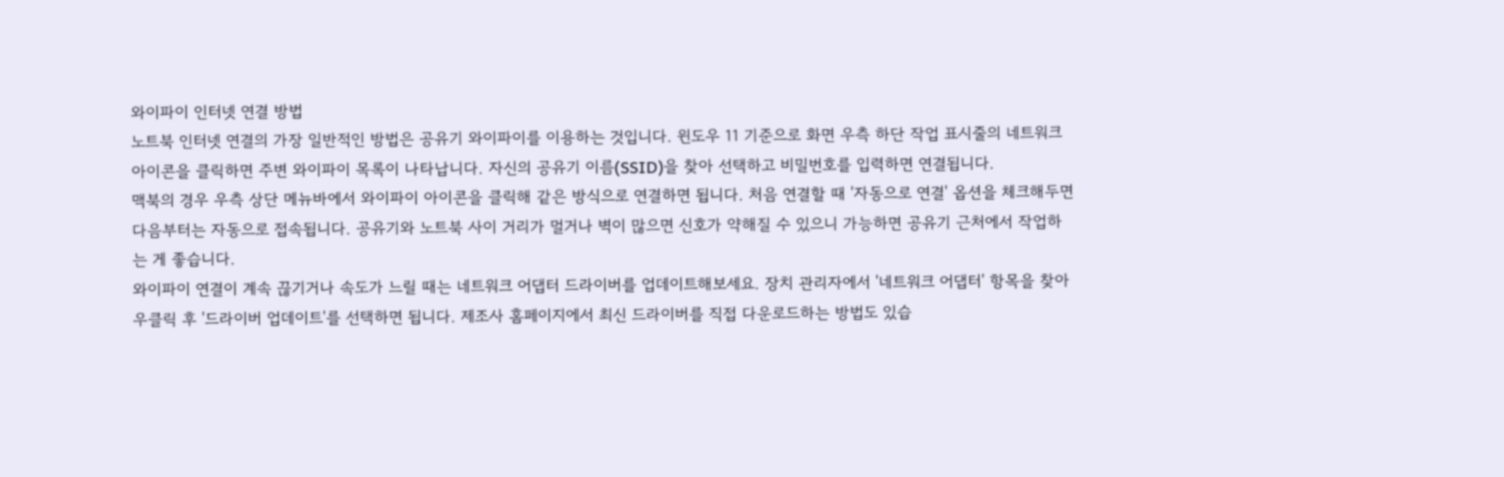와이파이 인터넷 연결 방법
노트북 인터넷 연결의 가장 일반적인 방법은 공유기 와이파이를 이용하는 것입니다. 윈도우 11 기준으로 화면 우측 하단 작업 표시줄의 네트워크 아이콘을 클릭하면 주변 와이파이 목록이 나타납니다. 자신의 공유기 이름(SSID)을 찾아 선택하고 비밀번호를 입력하면 연결됩니다.
맥북의 경우 우측 상단 메뉴바에서 와이파이 아이콘을 클릭해 같은 방식으로 연결하면 됩니다. 처음 연결할 때 '자동으로 연결' 옵션을 체크해두면 다음부터는 자동으로 접속됩니다. 공유기와 노트북 사이 거리가 멀거나 벽이 많으면 신호가 약해질 수 있으니 가능하면 공유기 근처에서 작업하는 게 좋습니다.
와이파이 연결이 계속 끊기거나 속도가 느릴 때는 네트워크 어댑터 드라이버를 업데이트해보세요. 장치 관리자에서 '네트워크 어댑터' 항목을 찾아 우클릭 후 '드라이버 업데이트'를 선택하면 됩니다. 제조사 홈페이지에서 최신 드라이버를 직접 다운로드하는 방법도 있습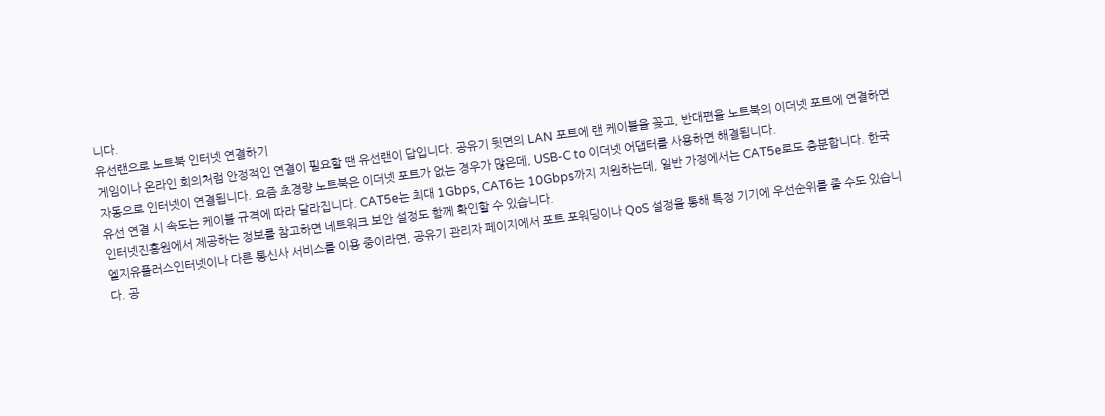니다.
유선랜으로 노트북 인터넷 연결하기
게임이나 온라인 회의처럼 안정적인 연결이 필요할 땐 유선랜이 답입니다. 공유기 뒷면의 LAN 포트에 랜 케이블을 꽂고, 반대편을 노트북의 이더넷 포트에 연결하면 자동으로 인터넷이 연결됩니다. 요즘 초경량 노트북은 이더넷 포트가 없는 경우가 많은데, USB-C to 이더넷 어댑터를 사용하면 해결됩니다.
유선 연결 시 속도는 케이블 규격에 따라 달라집니다. CAT5e는 최대 1Gbps, CAT6는 10Gbps까지 지원하는데, 일반 가정에서는 CAT5e로도 충분합니다. 한국인터넷진흥원에서 제공하는 정보를 참고하면 네트워크 보안 설정도 함께 확인할 수 있습니다.
엘지유플러스인터넷이나 다른 통신사 서비스를 이용 중이라면, 공유기 관리자 페이지에서 포트 포워딩이나 QoS 설정을 통해 특정 기기에 우선순위를 줄 수도 있습니다. 공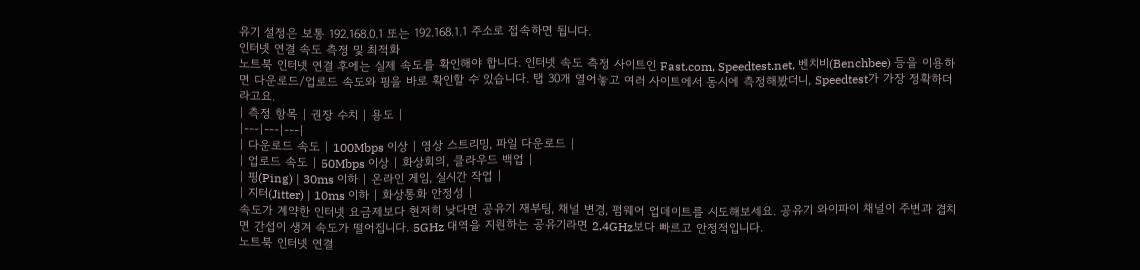유기 설정은 보통 192.168.0.1 또는 192.168.1.1 주소로 접속하면 됩니다.
인터넷 연결 속도 측정 및 최적화
노트북 인터넷 연결 후에는 실제 속도를 확인해야 합니다. 인터넷 속도 측정 사이트인 Fast.com, Speedtest.net, 벤치비(Benchbee) 등을 이용하면 다운로드/업로드 속도와 핑을 바로 확인할 수 있습니다. 탭 30개 열어놓고 여러 사이트에서 동시에 측정해봤더니, Speedtest가 가장 정확하더라고요.
| 측정 항목 | 권장 수치 | 용도 |
|---|---|---|
| 다운로드 속도 | 100Mbps 이상 | 영상 스트리밍, 파일 다운로드 |
| 업로드 속도 | 50Mbps 이상 | 화상회의, 클라우드 백업 |
| 핑(Ping) | 30ms 이하 | 온라인 게임, 실시간 작업 |
| 지터(Jitter) | 10ms 이하 | 화상통화 안정성 |
속도가 계약한 인터넷 요금제보다 현저히 낮다면 공유기 재부팅, 채널 변경, 펌웨어 업데이트를 시도해보세요. 공유기 와이파이 채널이 주변과 겹치면 간섭이 생겨 속도가 떨어집니다. 5GHz 대역을 지원하는 공유기라면 2.4GHz보다 빠르고 안정적입니다.
노트북 인터넷 연결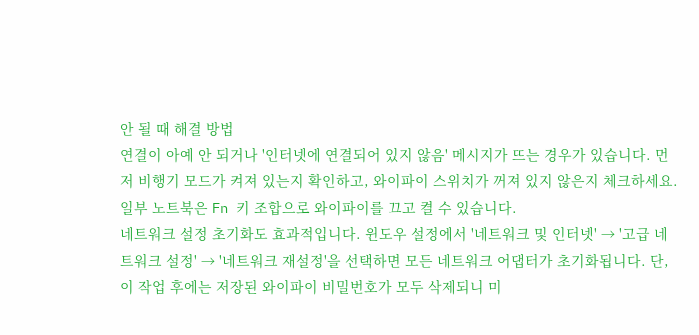안 될 때 해결 방법
연결이 아예 안 되거나 '인터넷에 연결되어 있지 않음' 메시지가 뜨는 경우가 있습니다. 먼저 비행기 모드가 켜져 있는지 확인하고, 와이파이 스위치가 꺼져 있지 않은지 체크하세요. 일부 노트북은 Fn 키 조합으로 와이파이를 끄고 켤 수 있습니다.
네트워크 설정 초기화도 효과적입니다. 윈도우 설정에서 '네트워크 및 인터넷' → '고급 네트워크 설정' → '네트워크 재설정'을 선택하면 모든 네트워크 어댑터가 초기화됩니다. 단, 이 작업 후에는 저장된 와이파이 비밀번호가 모두 삭제되니 미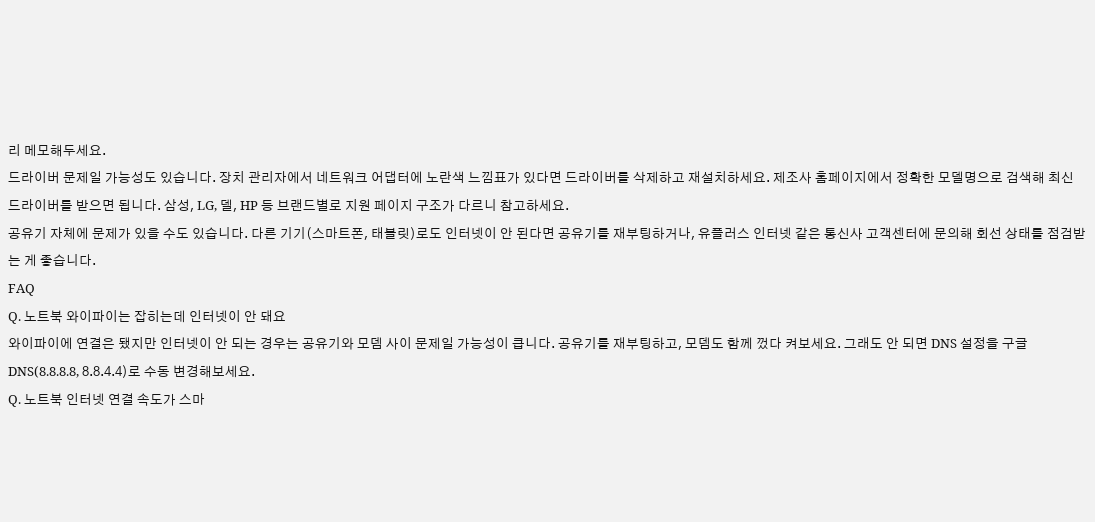리 메모해두세요.
드라이버 문제일 가능성도 있습니다. 장치 관리자에서 네트워크 어댑터에 노란색 느낌표가 있다면 드라이버를 삭제하고 재설치하세요. 제조사 홈페이지에서 정확한 모델명으로 검색해 최신 드라이버를 받으면 됩니다. 삼성, LG, 델, HP 등 브랜드별로 지원 페이지 구조가 다르니 참고하세요.
공유기 자체에 문제가 있을 수도 있습니다. 다른 기기(스마트폰, 태블릿)로도 인터넷이 안 된다면 공유기를 재부팅하거나, 유플러스 인터넷 같은 통신사 고객센터에 문의해 회선 상태를 점검받는 게 좋습니다.
FAQ
Q. 노트북 와이파이는 잡히는데 인터넷이 안 돼요
와이파이에 연결은 됐지만 인터넷이 안 되는 경우는 공유기와 모뎀 사이 문제일 가능성이 큽니다. 공유기를 재부팅하고, 모뎀도 함께 껐다 켜보세요. 그래도 안 되면 DNS 설정을 구글 DNS(8.8.8.8, 8.8.4.4)로 수동 변경해보세요.
Q. 노트북 인터넷 연결 속도가 스마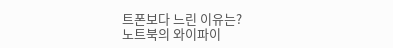트폰보다 느린 이유는?
노트북의 와이파이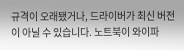규격이 오래됐거나, 드라이버가 최신 버전이 아닐 수 있습니다. 노트북이 와이파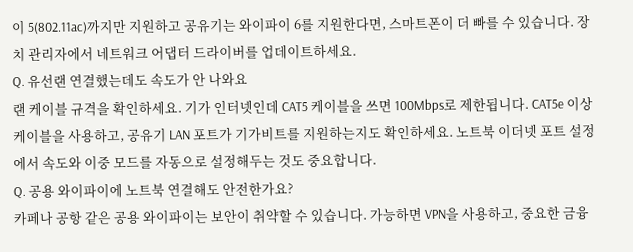이 5(802.11ac)까지만 지원하고 공유기는 와이파이 6를 지원한다면, 스마트폰이 더 빠를 수 있습니다. 장치 관리자에서 네트워크 어댑터 드라이버를 업데이트하세요.
Q. 유선랜 연결했는데도 속도가 안 나와요
랜 케이블 규격을 확인하세요. 기가 인터넷인데 CAT5 케이블을 쓰면 100Mbps로 제한됩니다. CAT5e 이상 케이블을 사용하고, 공유기 LAN 포트가 기가비트를 지원하는지도 확인하세요. 노트북 이더넷 포트 설정에서 속도와 이중 모드를 자동으로 설정해두는 것도 중요합니다.
Q. 공용 와이파이에 노트북 연결해도 안전한가요?
카페나 공항 같은 공용 와이파이는 보안이 취약할 수 있습니다. 가능하면 VPN을 사용하고, 중요한 금융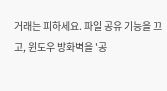거래는 피하세요. 파일 공유 기능을 끄고, 윈도우 방화벽을 '공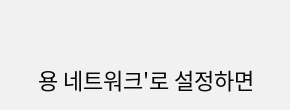용 네트워크'로 설정하면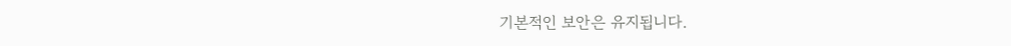기본적인 보안은 유지됩니다.